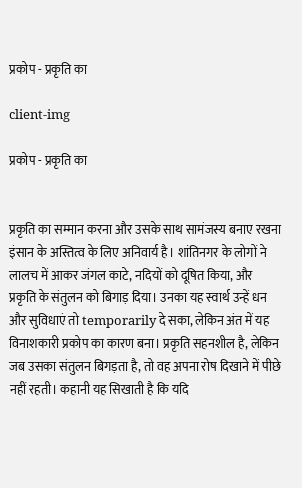प्रकोप - प्रकृति का

client-img

प्रकोप - प्रकृति का


प्रकृति का सम्मान करना और उसके साथ सामंजस्य बनाए रखना इंसान के अस्तित्व के लिए अनिवार्य है। शांतिनगर के लोगों ने लालच में आकर जंगल काटे, नदियों को दूषित किया, और प्रकृति के संतुलन को बिगाड़ दिया। उनका यह स्वार्थ उन्हें धन और सुविधाएं तो temporarily दे सका, लेकिन अंत में यह विनाशकारी प्रकोप का कारण बना। प्रकृति सहनशील है, लेकिन जब उसका संतुलन बिगड़ता है, तो वह अपना रोष दिखाने में पीछे नहीं रहती। कहानी यह सिखाती है कि यदि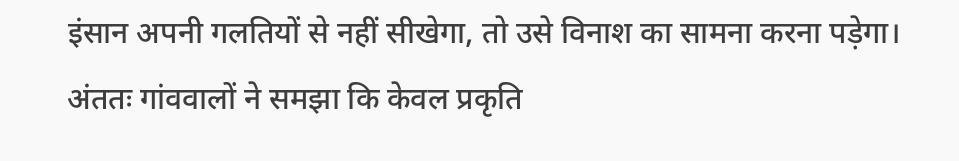इंसान अपनी गलतियों से नहीं सीखेगा, तो उसे विनाश का सामना करना पड़ेगा। अंततः गांववालों ने समझा कि केवल प्रकृति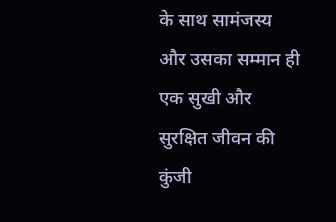के साथ सामंजस्य और उसका सम्मान ही एक सुखी और सुरक्षित जीवन की कुंजी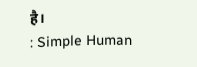है।
: Simple Human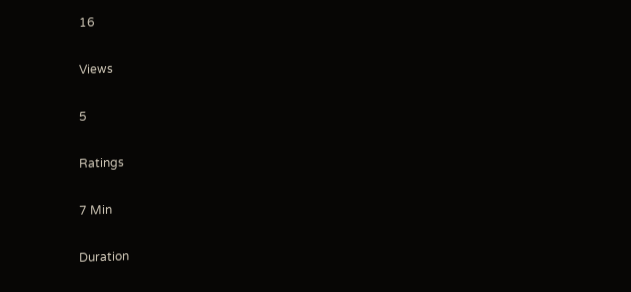16

Views

5

Ratings

7 Min

Duration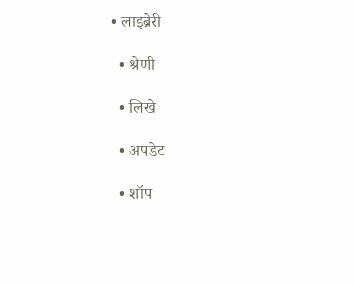• लाइब्रेरी

  • श्रेणी

  • लिखे

  • अपडेट

  • शॉप